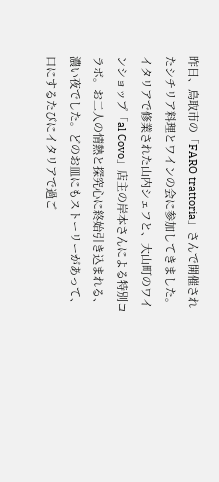昨日、鳥取市の「FARO trattoria」さんで開催されたシチリア料理とワインの会に参加してきました。イタリアで修業された山内シェフと、大山町のワインショップ「al Covo」店主の岸本さんによる特別コラボ。お二人の情熱と探究心に終始引き込まれる、濃い夜でした。どのお皿にもストーリーがあって、口にするたびにイタリアで過ご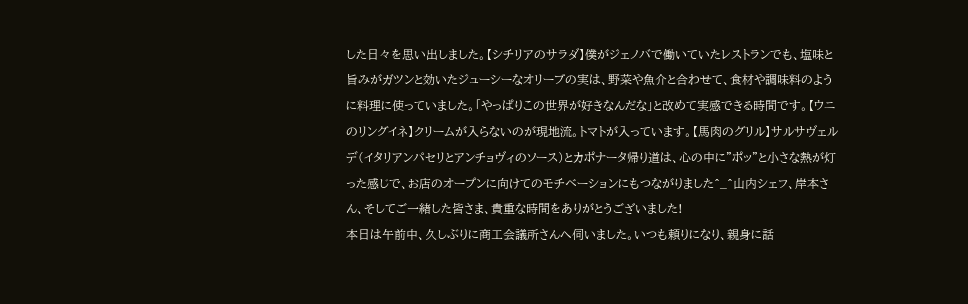した日々を思い出しました。【シチリアのサラダ】僕がジェノバで働いていたレストランでも、塩味と旨みがガツンと効いたジューシーなオリーブの実は、野菜や魚介と合わせて、食材や調味料のように料理に使っていました。「やっぱりこの世界が好きなんだな」と改めて実感できる時間です。【ウニのリングイネ】クリームが入らないのが現地流。トマトが入っています。【馬肉のグリル】サルサヴェルデ(イタリアンパセリとアンチョヴィのソース)とカポナータ帰り道は、心の中に"ポッ"と小さな熱が灯った感じで、お店のオープンに向けてのモチベーションにもつながりました^_^山内シェフ、岸本さん、そしてご一緒した皆さま、貴重な時間をありがとうございました!
本日は午前中、久しぶりに商工会議所さんへ伺いました。いつも頼りになり、親身に話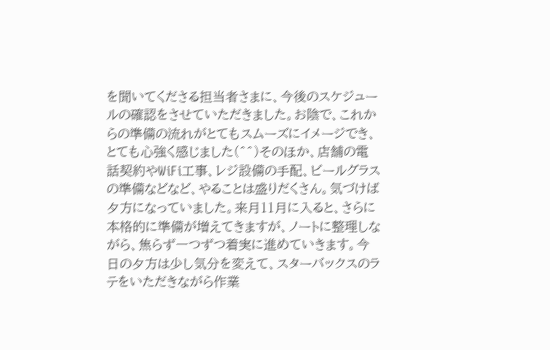を聞いてくださる担当者さまに、今後のスケジュールの確認をさせていただきました。お陰で、これからの準備の流れがとてもスムーズにイメージでき、とても心強く感じました(^^)そのほか、店舗の電話契約やWiFi工事、レジ設備の手配、ビールグラスの準備などなど、やることは盛りだくさん。気づけば夕方になっていました。来月11月に入ると、さらに本格的に準備が増えてきますが、ノートに整理しながら、焦らず一つずつ着実に進めていきます。今日の夕方は少し気分を変えて、スターバックスのラテをいただきながら作業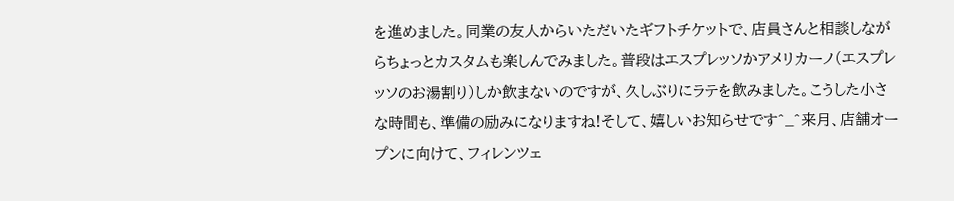を進めました。同業の友人からいただいたギフトチケットで、店員さんと相談しながらちょっとカスタムも楽しんでみました。普段はエスプレッソかアメリカーノ(エスプレッソのお湯割り)しか飲まないのですが、久しぶりにラテを飲みました。こうした小さな時間も、準備の励みになりますね!そして、嬉しいお知らせです^_^来月、店舗オープンに向けて、フィレンツェ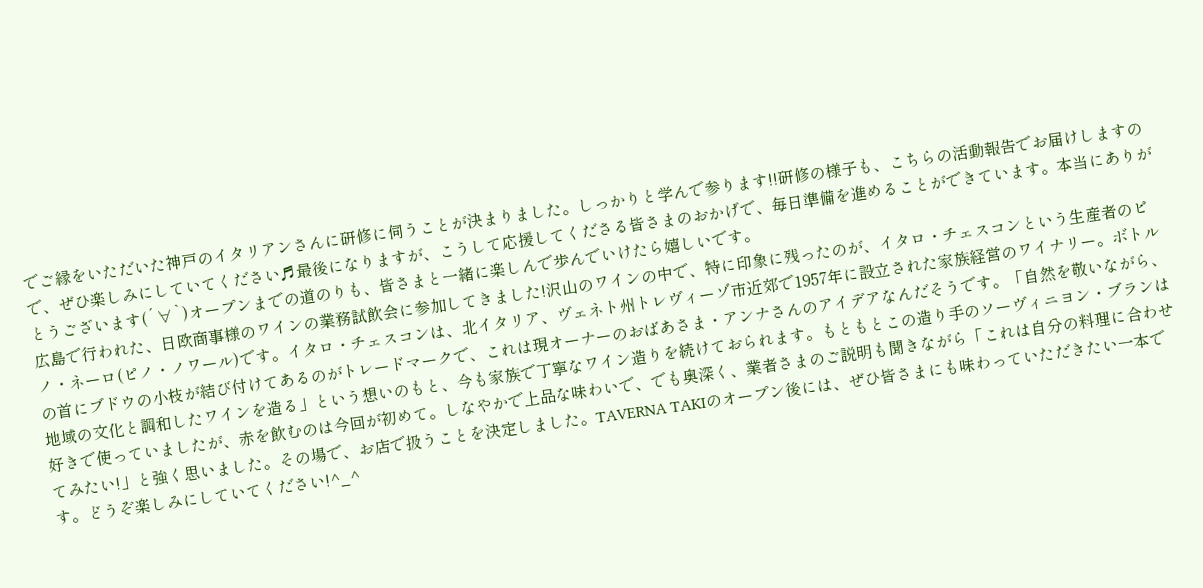でご縁をいただいた神戸のイタリアンさんに研修に伺うことが決まりました。しっかりと学んで参ります!!研修の様子も、こちらの活動報告でお届けしますので、ぜひ楽しみにしていてください♬最後になりますが、こうして応援してくださる皆さまのおかげで、毎日準備を進めることができています。本当にありがとうございます(´∀`)オープンまでの道のりも、皆さまと一緒に楽しんで歩んでいけたら嬉しいです。
広島で行われた、日欧商事様のワインの業務試飲会に参加してきました!沢山のワインの中で、特に印象に残ったのが、イタロ・チェスコンという生産者のピノ・ネーロ(ピノ・ノワール)です。イタロ・チェスコンは、北イタリア、ヴェネト州トレヴィーゾ市近郊で1957年に設立された家族経営のワイナリー。ボトルの首にブドウの小枝が結び付けてあるのがトレードマークで、これは現オーナーのおばあさま・アンナさんのアイデアなんだそうです。「自然を敬いながら、地域の文化と調和したワインを造る」という想いのもと、今も家族で丁寧なワイン造りを続けておられます。もともとこの造り手のソーヴィニヨン・ブランは好きで使っていましたが、赤を飲むのは今回が初めて。しなやかで上品な味わいで、でも奥深く、業者さまのご説明も聞きながら「これは自分の料理に合わせてみたい!」と強く思いました。その場で、お店で扱うことを決定しました。TAVERNA TAKIのオープン後には、ぜひ皆さまにも味わっていただきたい一本です。どうぞ楽しみにしていてください!^_^